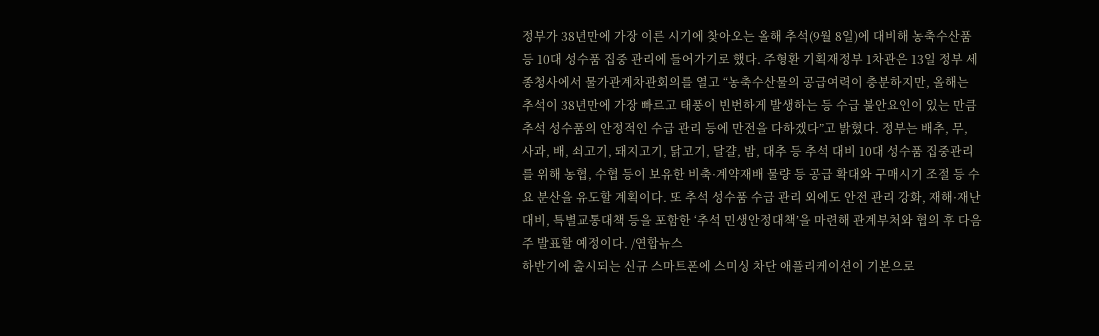정부가 38년만에 가장 이른 시기에 찾아오는 올해 추석(9월 8일)에 대비해 농축수산품 등 10대 성수품 집중 관리에 들어가기로 했다. 주형환 기획재정부 1차관은 13일 정부 세종청사에서 물가관계차관회의를 열고 “농축수산물의 공급여력이 충분하지만, 올해는 추석이 38년만에 가장 빠르고 태풍이 빈번하게 발생하는 등 수급 불안요인이 있는 만큼 추석 성수품의 안정적인 수급 관리 등에 만전을 다하겠다”고 밝혔다. 정부는 배추, 무, 사과, 배, 쇠고기, 돼지고기, 닭고기, 달걀, 밤, 대추 등 추석 대비 10대 성수품 집중관리를 위해 농협, 수협 등이 보유한 비축·계약재배 물량 등 공급 확대와 구매시기 조절 등 수요 분산을 유도할 계획이다. 또 추석 성수품 수급 관리 외에도 안전 관리 강화, 재해·재난대비, 특별교통대책 등을 포함한 ‘추석 민생안정대책’을 마련해 관계부처와 협의 후 다음 주 발표할 예정이다. /연합뉴스
하반기에 출시되는 신규 스마트폰에 스미싱 차단 애플리케이션이 기본으로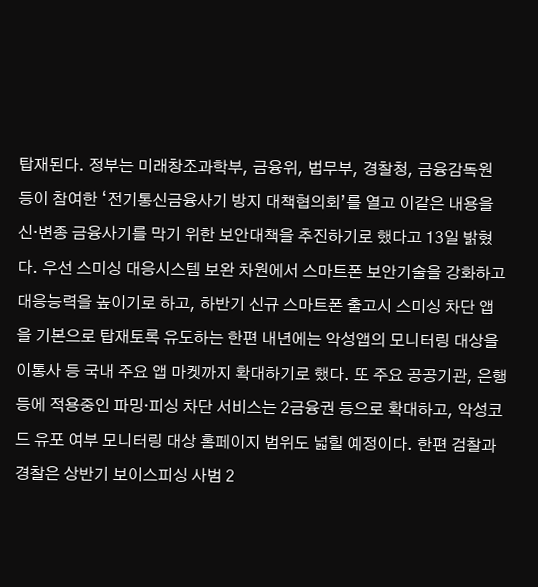탑재된다. 정부는 미래창조과학부, 금융위, 법무부, 경찰청, 금융감독원 등이 참여한 ‘전기통신금융사기 방지 대책협의회’를 열고 이같은 내용을 신·변종 금융사기를 막기 위한 보안대책을 추진하기로 했다고 13일 밝혔다. 우선 스미싱 대응시스템 보완 차원에서 스마트폰 보안기술을 강화하고 대응능력을 높이기로 하고, 하반기 신규 스마트폰 출고시 스미싱 차단 앱을 기본으로 탑재토록 유도하는 한편 내년에는 악성앱의 모니터링 대상을 이통사 등 국내 주요 앱 마켓까지 확대하기로 했다. 또 주요 공공기관, 은행 등에 적용중인 파밍·피싱 차단 서비스는 2금융권 등으로 확대하고, 악성코드 유포 여부 모니터링 대상 홈페이지 범위도 넓힐 예정이다. 한편 검찰과 경찰은 상반기 보이스피싱 사범 2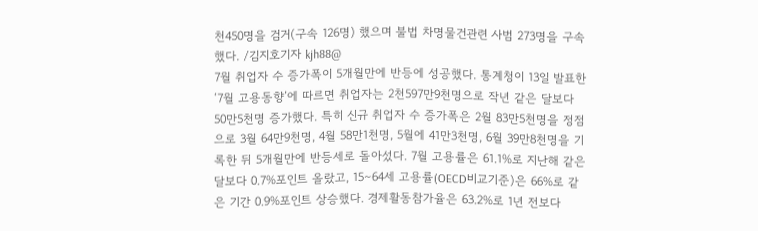천450명을 검거(구속 126명) 했으며 불법 차명물건관련 사범 273명을 구속했다. /김지호기자 kjh88@
7월 취업자 수 증가폭이 5개월만에 반등에 성공했다. 통계청이 13일 발표한 ‘7월 고용동향’에 따르면 취업자는 2천597만9천명으로 작년 같은 달보다 50만5천명 증가했다. 특히 신규 취업자 수 증가폭은 2월 83만5천명을 정점으로 3월 64만9천명, 4월 58만1천명, 5월에 41만3천명, 6월 39만8천명을 기록한 뒤 5개월만에 반등세로 돌아섰다. 7월 고용률은 61.1%로 지난해 같은 달보다 0.7%포인트 올랐고, 15∼64세 고용률(OECD비교기준)은 66%로 같은 기간 0.9%포인트 상승했다. 경제활동참가율은 63.2%로 1년 전보다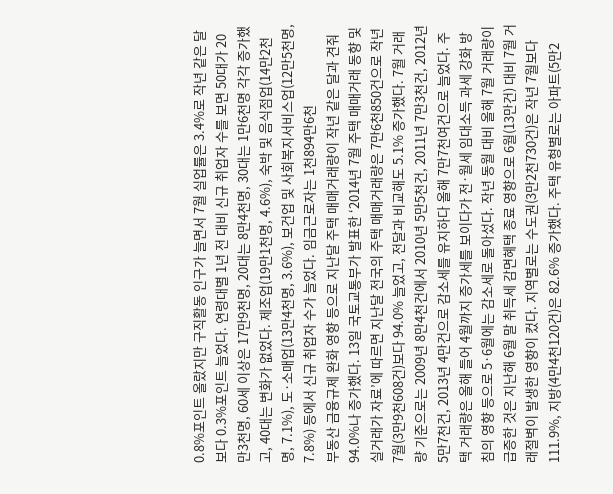0.8%포인트 올랐지만 구직활동 인구가 늘면서 7월 실업률은 3.4%로 작년 같은 달보다 0.3%포인트 늘었다. 연령대별 1년 전 대비 신규 취업자 수를 보면 50대가 20만3천명, 60세 이상은 17만9천명, 20대는 8만4천명, 30대는 1만6천명 각각 증가했고, 40대는 변화가 없었다. 제조업(19만1천명, 4.6%), 숙박 및 음식점업(14만2천명, 7.1%), 도·소매업(13만4천명, 3.6%), 보건업 및 사회복지서비스업(12만5천명, 7.8%) 등에서 신규 취업자 수가 늘었다. 임금근로자는 1천894만6천
부동산 금융규제 완화 영향 등으로 지난달 주택 매매거래량이 작년 같은 달과 견줘 94.0%나 증가했다. 13일 국토교통부가 발표한 ‘2014년 7월 주택 매매거래 동향 및 실거래가 자료’에 따르면 지난달 전국의 주택 매매거래량은 7만6천850건으로 작년 7월(3만9천608건)보다 94.0% 늘었고, 전달과 비교해도 5.1% 증가했다. 7월 거래량 기준으로는 2009년 8만4천건에서 2010년 5만5천건, 2011년 7만3천건, 2012년 5만7천건, 2013년 4만건으로 감소세를 유지하다 올해 7만7천여건으로 늘었다. 주택 거래량은 올해 들어 4월까지 증가세를 보이다가 전·월세 임대소득 과세 강화 방침의 영향 등으로 5·6월에는 감소세로 돌아섰다. 작년 동월 대비 올해 7월 거래량이 급증한 것은 지난해 6월 말 취득세 감면혜택 종료 영향으로 6월(13만건) 대비 7월 거래절벽이 발생한 영향이 컸다. 지역별로는 수도권(3만2천730건)은 작년 7월보다 111.9%, 지방(4만4천120건)은 82.6% 증가했다. 주택 유형별로는 아파트(5만2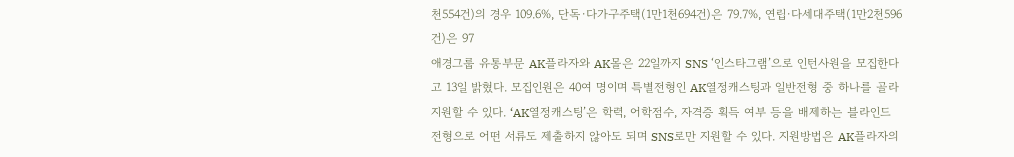천554건)의 경우 109.6%, 단독·다가구주택(1만1천694건)은 79.7%, 연립·다세대주택(1만2천596건)은 97
애경그룹 유통부문 AK플라자와 AK몰은 22일까지 SNS ‘인스타그램’으로 인턴사원을 모집한다고 13일 밝혔다. 모집인원은 40여 명이며 특별전형인 AK열정캐스팅과 일반전형 중 하나를 골라 지원할 수 있다. ‘AK열정캐스팅’은 학력, 어학점수, 자격증 획득 여부 등을 배제하는 블라인드 전형으로 어떤 서류도 제출하지 않아도 되며 SNS로만 지원할 수 있다. 지원방법은 AK플라자의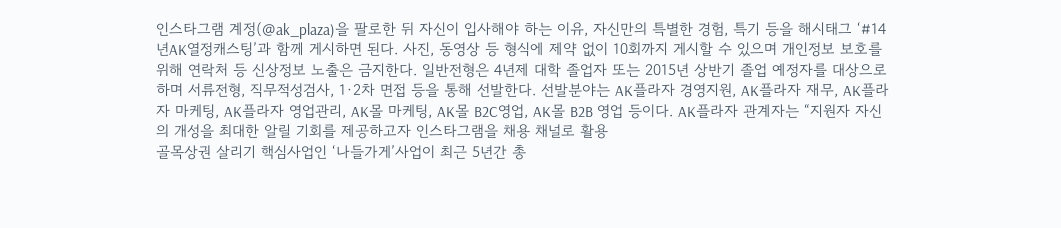인스타그램 계정(@ak_plaza)을 팔로한 뒤 자신이 입사해야 하는 이유, 자신만의 특별한 경험, 특기 등을 해시태그 ‘#14년AK열정캐스팅’과 함께 게시하면 된다. 사진, 동영상 등 형식에 제약 없이 10회까지 게시할 수 있으며 개인정보 보호를 위해 연락처 등 신상정보 노출은 금지한다. 일반전형은 4년제 대학 졸업자 또는 2015년 상반기 졸업 예정자를 대상으로 하며 서류전형, 직무적성검사, 1·2차 면접 등을 통해 선발한다. 선발분야는 AK플라자 경영지원, AK플라자 재무, AK플라자 마케팅, AK플라자 영업관리, AK몰 마케팅, AK몰 B2C영업, AK몰 B2B 영업 등이다. AK플라자 관계자는 “지원자 자신의 개성을 최대한 알릴 기회를 제공하고자 인스타그램을 채용 채널로 활용
골목상권 살리기 핵심사업인 ‘나들가게’사업이 최근 5년간 총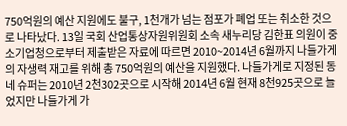750억원의 예산 지원에도 불구, 1천개가 넘는 점포가 폐업 또는 취소한 것으로 나타났다. 13일 국회 산업통상자원위원회 소속 새누리당 김한표 의원이 중소기업청으로부터 제출받은 자료에 따르면 2010~2014년 6월까지 나들가게의 자생력 재고를 위해 총 750억원의 예산을 지원했다. 나들가게로 지정된 동네 슈퍼는 2010년 2천302곳으로 시작해 2014년 6월 현재 8천925곳으로 늘었지만 나들가게 가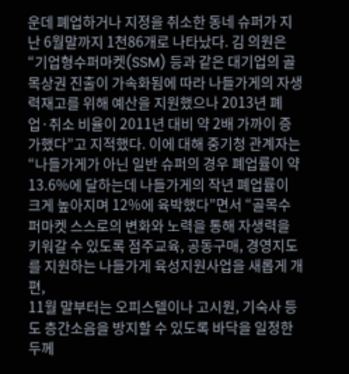운데 폐업하거나 지정을 취소한 동네 슈퍼가 지난 6월말까지 1천86개로 나타났다. 김 의원은 “기업형수퍼마켓(SSM) 등과 같은 대기업의 골목상권 진출이 가속화됨에 따라 나들가게의 자생력재고를 위해 예산을 지원했으나 2013년 폐업·취소 비율이 2011년 대비 약 2배 가까이 증가했다”고 지적했다. 이에 대해 중기청 관계자는 “나들가게가 아닌 일반 슈퍼의 경우 폐업률이 약 13.6%에 달하는데 나들가게의 작년 폐업률이 크게 높아지며 12%에 육박했다”면서 “골목수퍼마켓 스스로의 변화와 노력을 통해 자생력을 키워갈 수 있도록 점주교육, 공동구매, 경영지도를 지원하는 나들가게 육성지원사업을 새롭게 개편,
11월 말부터는 오피스텔이나 고시원, 기숙사 등도 층간소음을 방지할 수 있도록 바닥을 일정한 두께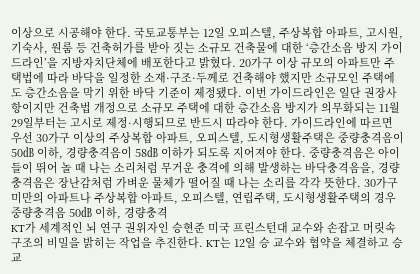이상으로 시공해야 한다. 국토교통부는 12일 오피스텔, 주상복합 아파트, 고시원, 기숙사, 원룸 등 건축허가를 받아 짓는 소규모 건축물에 대한 ‘층간소음 방지 가이드라인’을 지방자치단체에 배포한다고 밝혔다. 20가구 이상 규모의 아파트만 주택법에 따라 바닥을 일정한 소재·구조·두께로 건축해야 했지만 소규모인 주택에도 층간소음을 막기 위한 바닥 기준이 제정됐다. 이번 가이드라인은 일단 권장사항이지만 건축법 개정으로 소규모 주택에 대한 층간소음 방지가 의무화되는 11월 29일부터는 고시로 제정·시행되므로 반드시 따라야 한다. 가이드라인에 따르면 우선 30가구 이상의 주상복합 아파트, 오피스텔, 도시형생활주택은 중량충격음이 50㏈ 이하, 경량충격음이 58㏈ 이하가 되도록 지어져야 한다. 중량충격음은 아이들이 뛰어 놀 때 나는 소리처럼 무거운 충격에 의해 발생하는 바닥충격음을, 경량충격음은 장난감처럼 가벼운 물체가 떨어질 때 나는 소리를 각각 뜻한다. 30가구 미만의 아파트나 주상복합 아파트, 오피스텔, 연립주택, 도시형생활주택의 경우 중량충격음 50㏈ 이하, 경량충격
KT가 세계적인 뇌 연구 권위자인 승현준 미국 프린스턴대 교수와 손잡고 머릿속 구조의 비밀을 밝히는 작업을 추진한다. KT는 12일 승 교수와 협약을 체결하고 승 교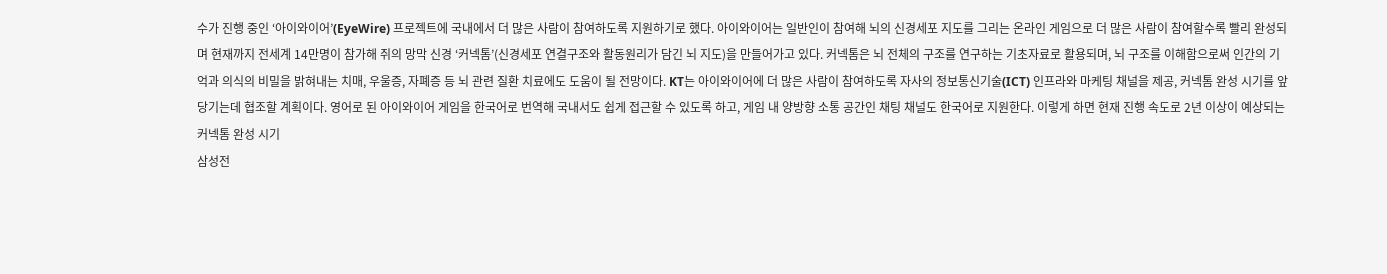수가 진행 중인 ‘아이와이어’(EyeWire) 프로젝트에 국내에서 더 많은 사람이 참여하도록 지원하기로 했다. 아이와이어는 일반인이 참여해 뇌의 신경세포 지도를 그리는 온라인 게임으로 더 많은 사람이 참여할수록 빨리 완성되며 현재까지 전세계 14만명이 참가해 쥐의 망막 신경 ‘커넥톰’(신경세포 연결구조와 활동원리가 담긴 뇌 지도)을 만들어가고 있다. 커넥톰은 뇌 전체의 구조를 연구하는 기초자료로 활용되며, 뇌 구조를 이해함으로써 인간의 기억과 의식의 비밀을 밝혀내는 치매, 우울증, 자폐증 등 뇌 관련 질환 치료에도 도움이 될 전망이다. KT는 아이와이어에 더 많은 사람이 참여하도록 자사의 정보통신기술(ICT) 인프라와 마케팅 채널을 제공, 커넥톰 완성 시기를 앞당기는데 협조할 계획이다. 영어로 된 아이와이어 게임을 한국어로 번역해 국내서도 쉽게 접근할 수 있도록 하고, 게임 내 양방향 소통 공간인 채팅 채널도 한국어로 지원한다. 이렇게 하면 현재 진행 속도로 2년 이상이 예상되는 커넥톰 완성 시기
삼성전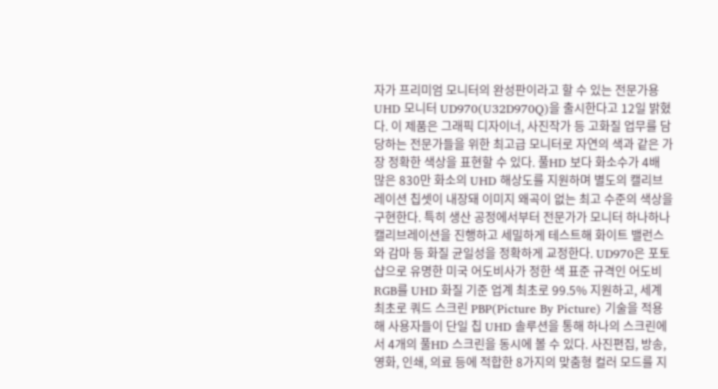자가 프리미엄 모니터의 완성판이라고 할 수 있는 전문가용 UHD 모니터 UD970(U32D970Q)을 출시한다고 12일 밝혔다. 이 제품은 그래픽 디자이너, 사진작가 등 고화질 업무를 담당하는 전문가들을 위한 최고급 모니터로 자연의 색과 같은 가장 정확한 색상을 표현할 수 있다. 풀HD 보다 화소수가 4배 많은 830만 화소의 UHD 해상도를 지원하며 별도의 캘리브레이션 칩셋이 내장돼 이미지 왜곡이 없는 최고 수준의 색상을 구현한다. 특히 생산 공정에서부터 전문가가 모니터 하나하나 캘리브레이션을 진행하고 세밀하게 테스트해 화이트 밸런스와 감마 등 화질 균일성을 정확하게 교정한다. UD970은 포토샵으로 유명한 미국 어도비사가 정한 색 표준 규격인 어도비 RGB를 UHD 화질 기준 업계 최초로 99.5% 지원하고, 세계 최초로 쿼드 스크린 PBP(Picture By Picture) 기술을 적용해 사용자들이 단일 칩 UHD 솔루션을 통해 하나의 스크린에서 4개의 풀HD 스크린을 동시에 볼 수 있다. 사진편집, 방송, 영화, 인쇄, 의료 등에 적합한 8가지의 맞춤형 컬러 모드를 지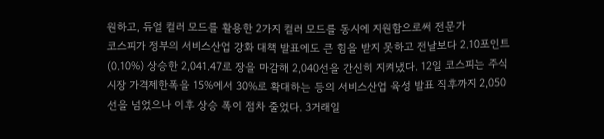원하고, 듀얼 컬러 모드를 활용한 2가지 컬러 모드를 동시에 지원함으로써 전문가
코스피가 정부의 서비스산업 강화 대책 발표에도 큰 힘을 받지 못하고 전날보다 2.10포인트(0.10%) 상승한 2,041.47로 장을 마감해 2,040선을 간신히 지켜냈다. 12일 코스피는 주식시장 가격제한폭을 15%에서 30%로 확대하는 등의 서비스산업 육성 발표 직후까지 2,050선을 넘었으나 이후 상승 폭이 점차 줄었다. 3거래일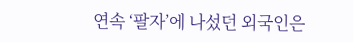연속 ‘팔자’에 나섰던 외국인은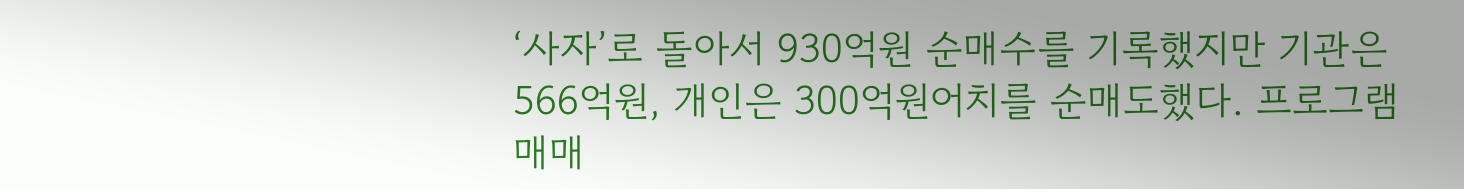‘사자’로 돌아서 930억원 순매수를 기록했지만 기관은 566억원, 개인은 300억원어치를 순매도했다. 프로그램매매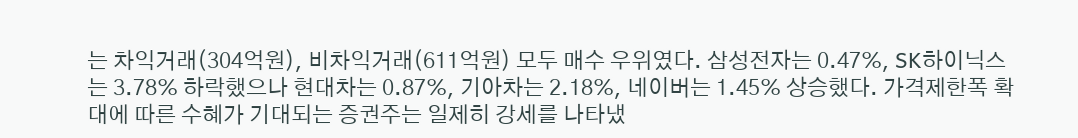는 차익거래(304억원), 비차익거래(611억원) 모두 매수 우위였다. 삼성전자는 0.47%, SK하이닉스는 3.78% 하락했으나 현대차는 0.87%, 기아차는 2.18%, 네이버는 1.45% 상승했다. 가격제한폭 확대에 따른 수혜가 기대되는 증권주는 일제히 강세를 나타냈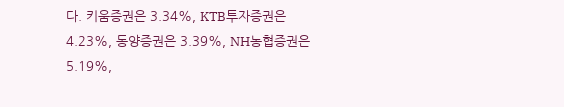다. 키움증권은 3.34%, KTB투자증권은 4.23%, 동양증권은 3.39%, NH농협증권은 5.19%,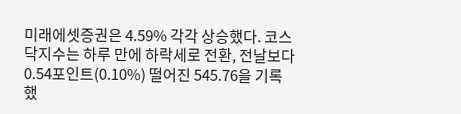미래에셋증권은 4.59% 각각 상승했다. 코스닥지수는 하루 만에 하락세로 전환, 전날보다 0.54포인트(0.10%) 떨어진 545.76을 기록했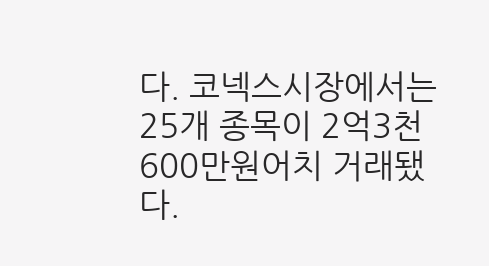다. 코넥스시장에서는 25개 종목이 2억3천600만원어치 거래됐다.